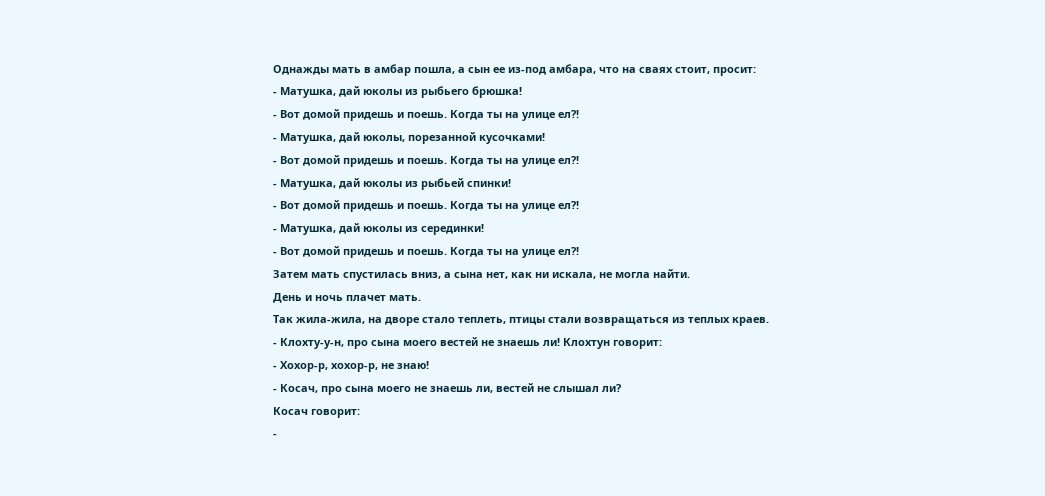Однажды мать в амбар пошла, а сын ее из-под амбара, что на сваях стоит, просит:
- Матушка, дай юколы из рыбьего брюшка!
- Вот домой придешь и поешь. Когда ты на улице ел?!
- Матушка, дай юколы, порезанной кусочками!
- Вот домой придешь и поешь. Когда ты на улице ел?!
- Матушка, дай юколы из рыбьей спинки!
- Вот домой придешь и поешь. Когда ты на улице ел?!
- Матушка, дай юколы из серединки!
- Вот домой придешь и поешь. Когда ты на улице ел?!
Затем мать спустилась вниз, а сына нет, как ни искала, не могла найти.
День и ночь плачет мать.
Так жила-жила, на дворе стало теплеть, птицы стали возвращаться из теплых краев.
- Клохту-у-н, про сына моего вестей не знаешь ли! Клохтун говорит:
- Хохор-р, хохор-р, не знаю!
- Косач, про сына моего не знаешь ли, вестей не слышал ли?
Косач говорит:
-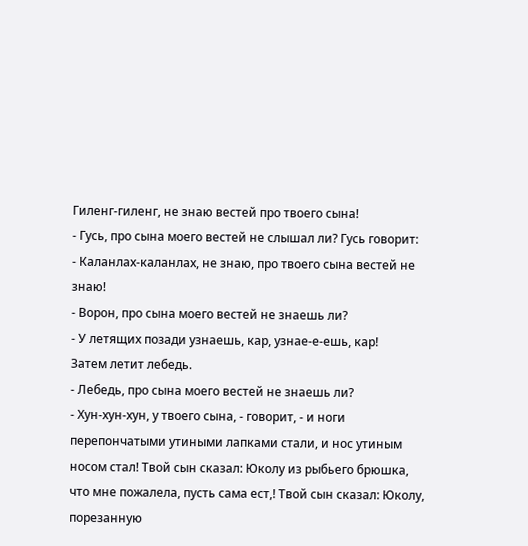Гиленг-гиленг, не знаю вестей про твоего сына!
- Гусь, про сына моего вестей не слышал ли? Гусь говорит:
- Каланлах-каланлах, не знаю, про твоего сына вестей не знаю!
- Ворон, про сына моего вестей не знаешь ли?
- У летящих позади узнаешь, кар, узнае-е-ешь, кар!
Затем летит лебедь.
- Лебедь, про сына моего вестей не знаешь ли?
- Хун-хун-хун, у твоего сына, - говорит, - и ноги перепончатыми утиными лапками стали, и нос утиным носом стал! Твой сын сказал: Юколу из рыбьего брюшка, что мне пожалела, пусть сама ест,! Твой сын сказал: Юколу, порезанную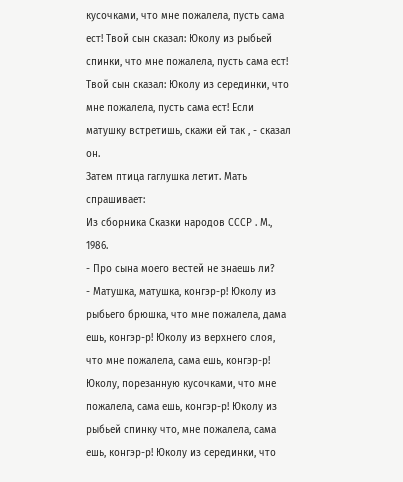кусочками, что мне пожалела, пусть сама ест! Твой сын сказал: Юколу из рыбьей спинки, что мне пожалела, пусть сама ест! Твой сын сказал: Юколу из серединки, что мне пожалела, пусть сама ест! Если матушку встретишь, скажи ей так , - сказал он.
Затем птица гаглушка летит. Мать спрашивает:
Из сборника Сказки народов СССР . М., 1986.
- Про сына моего вестей не знаешь ли?
- Матушка, матушка, конгэр-р! Юколу из рыбьего брюшка, что мне пожалела, дама ешь, конгэр-р! Юколу из верхнего слоя, что мне пожалела, сама ешь, конгэр-р! Юколу, порезанную кусочками, что мне пожалела, сама ешь, конгэр-р! Юколу из рыбьей спинку что, мне пожалела, сама ешь, конгэр-р! Юколу из серединки, что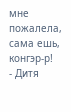мне пожалела, сама ешь, конгэр-р!
- Дитя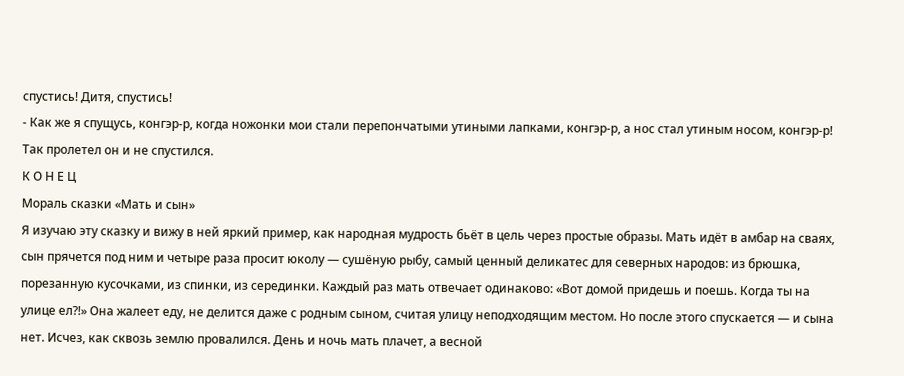спустись! Дитя, спустись!
- Как же я спущусь, конгэр-р, когда ножонки мои стали перепончатыми утиными лапками, конгэр-р, а нос стал утиным носом, конгэр-р!
Так пролетел он и не спустился.
К О Н Е Ц
Мораль сказки «Мать и сын»
Я изучаю эту сказку и вижу в ней яркий пример, как народная мудрость бьёт в цель через простые образы. Мать идёт в амбар на сваях, сын прячется под ним и четыре раза просит юколу — сушёную рыбу, самый ценный деликатес для северных народов: из брюшка, порезанную кусочками, из спинки, из серединки. Каждый раз мать отвечает одинаково: «Вот домой придешь и поешь. Когда ты на улице ел?!» Она жалеет еду, не делится даже с родным сыном, считая улицу неподходящим местом. Но после этого спускается — и сына нет. Исчез, как сквозь землю провалился. День и ночь мать плачет, а весной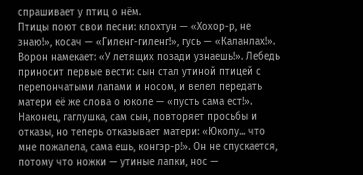спрашивает у птиц о нём.
Птицы поют свои песни: клохтун — «Хохор-р, не знаю!», косач — «Гиленг-гиленг!», гусь — «Каланлах!». Ворон намекает: «У летящих позади узнаешь!». Лебедь приносит первые вести: сын стал утиной птицей с перепончатыми лапами и носом, и велел передать матери её же слова о юколе — «пусть сама ест!». Наконец, гаглушка, сам сын, повторяет просьбы и отказы, но теперь отказывает матери: «Юколу... что мне пожалела, сама ешь, конгэр-р!». Он не спускается, потому что ножки — утиные лапки, нос —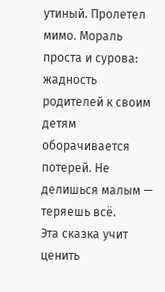утиный. Пролетел мимо. Мораль проста и сурова: жадность родителей к своим детям оборачивается потерей. Не делишься малым — теряешь всё.
Эта сказка учит ценить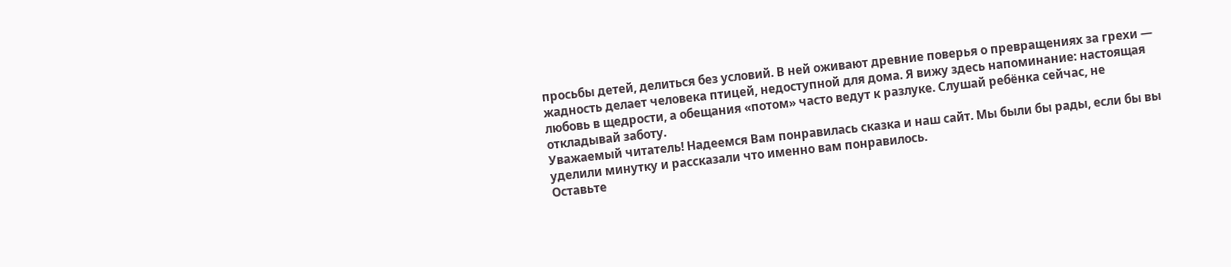просьбы детей, делиться без условий. В ней оживают древние поверья о превращениях за грехи — жадность делает человека птицей, недоступной для дома. Я вижу здесь напоминание: настоящая любовь в щедрости, а обещания «потом» часто ведут к разлуке. Слушай ребёнка сейчас, не откладывай заботу.
Уважаемый читатель! Надеемся Вам понравилась сказка и наш сайт. Мы были бы рады, если бы вы уделили минутку и рассказали что именно вам понравилось.
Оставьте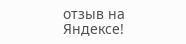отзыв на Яндексе!